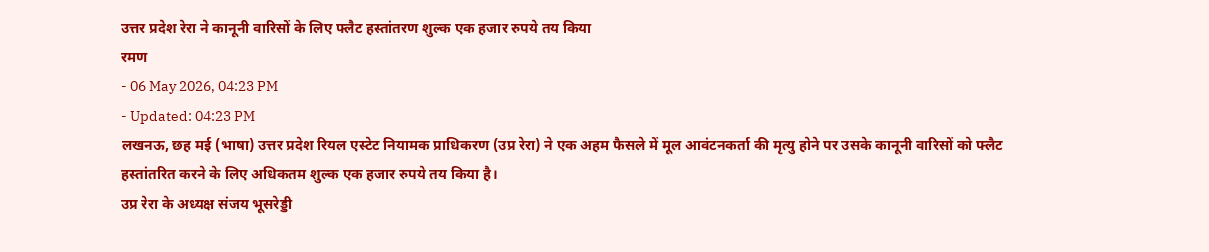उत्तर प्रदेश रेरा ने कानूनी वारिसों के लिए फ्लैट हस्तांतरण शुल्क एक हजार रुपये तय किया
रमण
- 06 May 2026, 04:23 PM
- Updated: 04:23 PM
लखनऊ, छह मई (भाषा) उत्तर प्रदेश रियल एस्टेट नियामक प्राधिकरण (उप्र रेरा) ने एक अहम फैसले में मूल आवंटनकर्ता की मृत्यु होने पर उसके कानूनी वारिसों को फ्लैट हस्तांतरित करने के लिए अधिकतम शुल्क एक हजार रुपये तय किया है।
उप्र रेरा के अध्यक्ष संजय भूसरेड्डी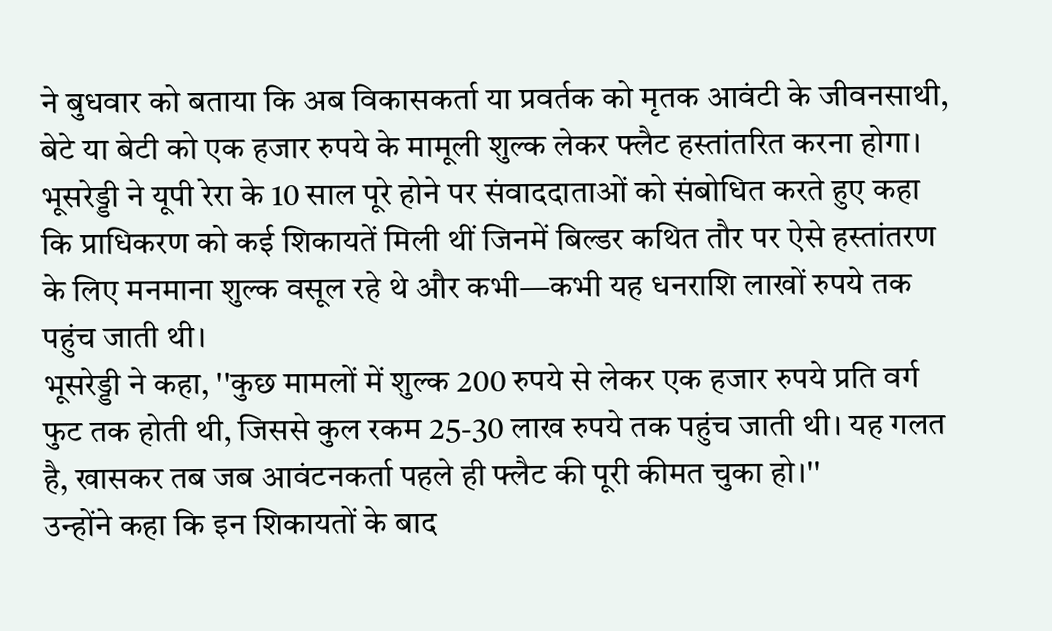ने बुधवार को बताया कि अब विकासकर्ता या प्रवर्तक को मृतक आवंटी के जीवनसाथी, बेटे या बेटी को एक हजार रुपये के मामूली शुल्क लेकर फ्लैट हस्तांतरित करना होगा।
भूसरेड्डी ने यूपी रेरा के 10 साल पूरे होने पर संवाददाताओं को संबोधित करते हुए कहा कि प्राधिकरण को कई शिकायतें मिली थीं जिनमें बिल्डर कथित तौर पर ऐसे हस्तांतरण के लिए मनमाना शुल्क वसूल रहे थे और कभी—कभी यह धनराशि लाखों रुपये तक पहुंच जाती थी।
भूसरेड्डी ने कहा, ''कुछ मामलों में शुल्क 200 रुपये से लेकर एक हजार रुपये प्रति वर्ग फुट तक होती थी, जिससे कुल रकम 25-30 लाख रुपये तक पहुंच जाती थी। यह गलत है, खासकर तब जब आवंटनकर्ता पहले ही फ्लैट की पूरी कीमत चुका हो।''
उन्होंने कहा कि इन शिकायतों के बाद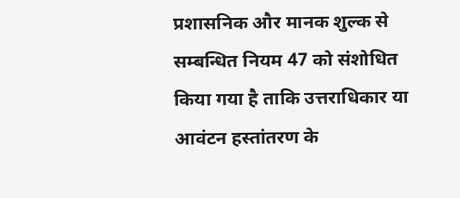प्रशासनिक और मानक शुल्क से सम्बन्धित नियम 47 को संशोधित किया गया है ताकि उत्तराधिकार या आवंटन हस्तांतरण के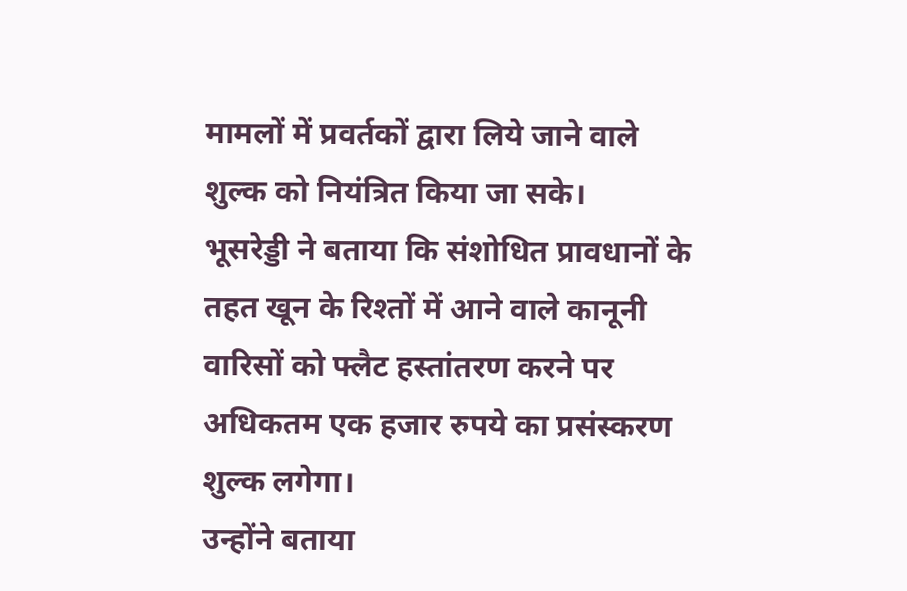मामलों में प्रवर्तकों द्वारा लिये जाने वाले शुल्क को नियंत्रित किया जा सके।
भूसरेड्डी ने बताया कि संशोधित प्रावधानों के तहत खून के रिश्तों में आने वाले कानूनी वारिसों को फ्लैट हस्तांतरण करने पर अधिकतम एक हजार रुपये का प्रसंस्करण शुल्क लगेगा।
उन्होंने बताया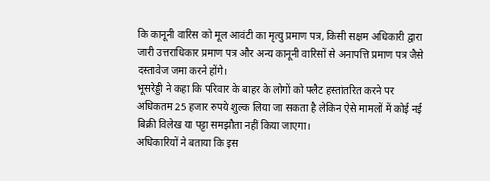कि कानूनी वारिस को मूल आवंटी का मृत्यु प्रमाण पत्र, किसी सक्षम अधिकारी द्वारा जारी उत्तराधिकार प्रमाण पत्र और अन्य कानूनी वारिसों से अनापत्ति प्रमाण पत्र जैसे दस्तावेज जमा करने होंगे।
भूसरेड्डी ने कहा कि परिवार के बाहर के लोगों को फ्लैट हस्तांतरित करने पर अधिकतम 25 हजार रुपये शुल्क लिया जा सकता है लेकिन ऐसे मामलों में कोई नई बिक्री विलेख या पट्टा समझौता नहीं किया जाएगा।
अधिकारियों ने बताया कि इस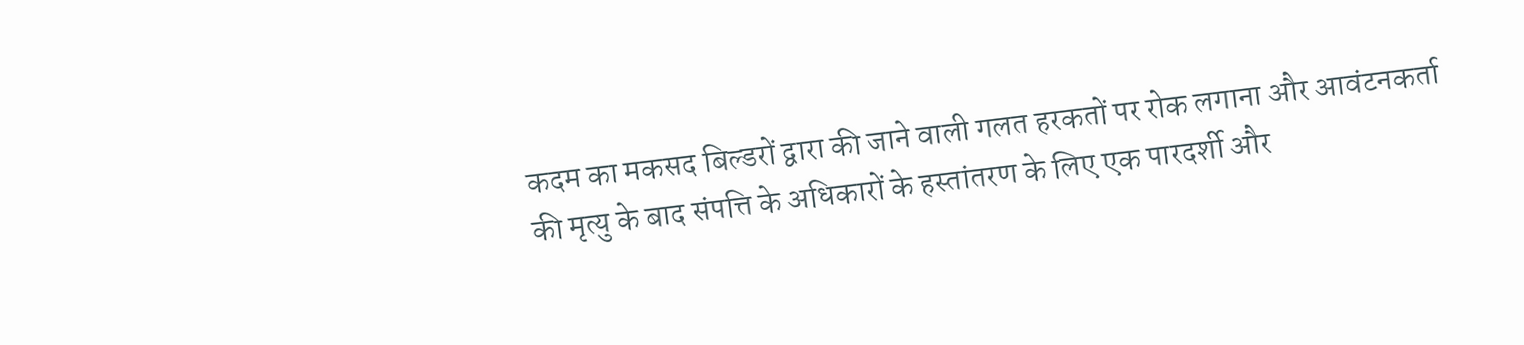कदम का मकसद बिल्डरों द्वारा की जाने वाली गलत हरकतों पर रोक लगाना और आवंटनकर्ता की मृत्यु के बाद संपत्ति के अधिकारों के हस्तांतरण के लिए एक पारदर्शी और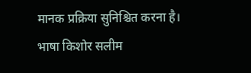मानक प्रक्रिया सुनिश्चित करना है।
भाषा किशोर सलीम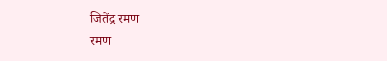जितेंद्र रमण
रमण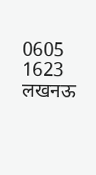0605 1623 लखनऊ